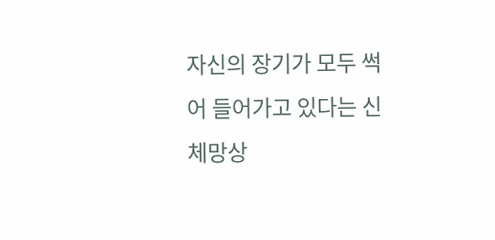자신의 장기가 모두 썩어 들어가고 있다는 신체망상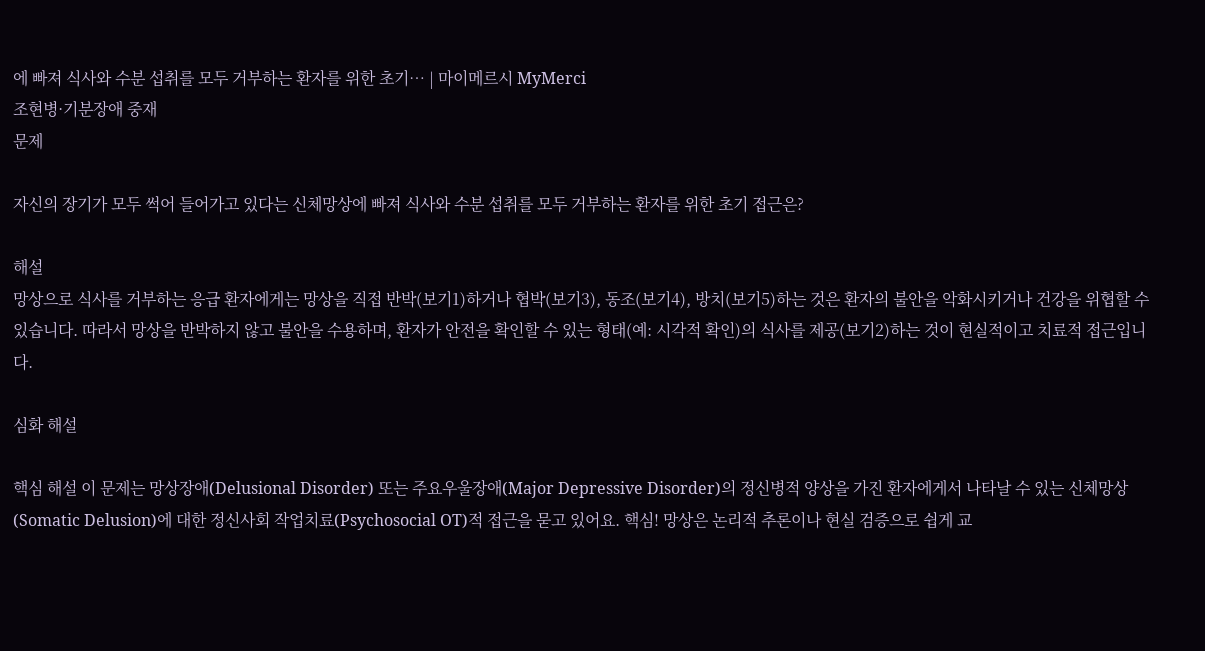에 빠져 식사와 수분 섭취를 모두 거부하는 환자를 위한 초기… | 마이메르시 MyMerci
조현병·기분장애 중재
문제

자신의 장기가 모두 썩어 들어가고 있다는 신체망상에 빠져 식사와 수분 섭취를 모두 거부하는 환자를 위한 초기 접근은?

해설
망상으로 식사를 거부하는 응급 환자에게는 망상을 직접 반박(보기1)하거나 협박(보기3), 동조(보기4), 방치(보기5)하는 것은 환자의 불안을 악화시키거나 건강을 위협할 수 있습니다. 따라서 망상을 반박하지 않고 불안을 수용하며, 환자가 안전을 확인할 수 있는 형태(예: 시각적 확인)의 식사를 제공(보기2)하는 것이 현실적이고 치료적 접근입니다.

심화 해설

핵심 해설 이 문제는 망상장애(Delusional Disorder) 또는 주요우울장애(Major Depressive Disorder)의 정신병적 양상을 가진 환자에게서 나타날 수 있는 신체망상(Somatic Delusion)에 대한 정신사회 작업치료(Psychosocial OT)적 접근을 묻고 있어요. 핵심! 망상은 논리적 추론이나 현실 검증으로 쉽게 교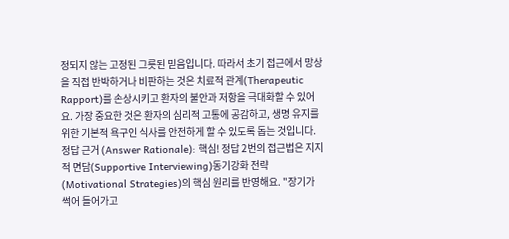정되지 않는 고정된 그릇된 믿음입니다. 따라서 초기 접근에서 망상을 직접 반박하거나 비판하는 것은 치료적 관계(Therapeutic Rapport)를 손상시키고 환자의 불안과 저항을 극대화할 수 있어요. 가장 중요한 것은 환자의 심리적 고통에 공감하고, 생명 유지를 위한 기본적 욕구인 식사를 안전하게 할 수 있도록 돕는 것입니다. 정답 근거 (Answer Rationale): 핵심! 정답 2번의 접근법은 지지적 면담(Supportive Interviewing)동기강화 전략(Motivational Strategies)의 핵심 원리를 반영해요. "장기가 썩어 들어가고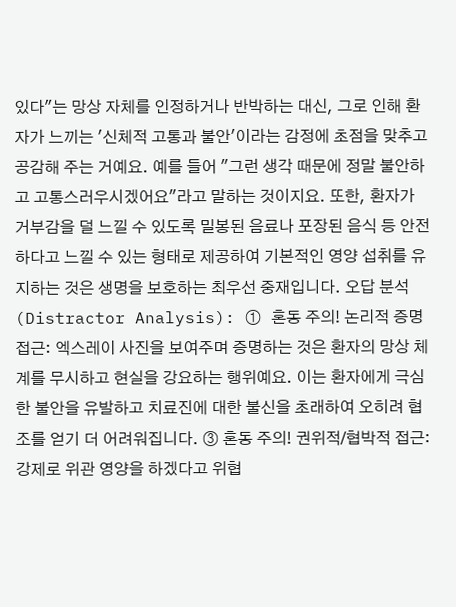있다"는 망상 자체를 인정하거나 반박하는 대신, 그로 인해 환자가 느끼는 '신체적 고통과 불안'이라는 감정에 초점을 맞추고 공감해 주는 거예요. 예를 들어 "그런 생각 때문에 정말 불안하고 고통스러우시겠어요"라고 말하는 것이지요. 또한, 환자가 거부감을 덜 느낄 수 있도록 밀봉된 음료나 포장된 음식 등 안전하다고 느낄 수 있는 형태로 제공하여 기본적인 영양 섭취를 유지하는 것은 생명을 보호하는 최우선 중재입니다. 오답 분석 (Distractor Analysis): ① 혼동 주의! 논리적 증명 접근: 엑스레이 사진을 보여주며 증명하는 것은 환자의 망상 체계를 무시하고 현실을 강요하는 행위예요. 이는 환자에게 극심한 불안을 유발하고 치료진에 대한 불신을 초래하여 오히려 협조를 얻기 더 어려워집니다. ③ 혼동 주의! 권위적/협박적 접근: 강제로 위관 영양을 하겠다고 위협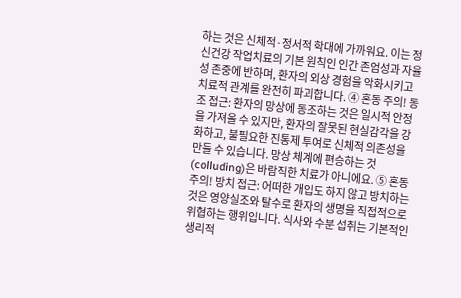하는 것은 신체적·정서적 학대에 가까워요. 이는 정신건강 작업치료의 기본 원칙인 인간 존엄성과 자율성 존중에 반하며, 환자의 외상 경험을 악화시키고 치료적 관계를 완전히 파괴합니다. ④ 혼동 주의! 동조 접근: 환자의 망상에 동조하는 것은 일시적 안정을 가져올 수 있지만, 환자의 잘못된 현실감각을 강화하고, 불필요한 진통제 투여로 신체적 의존성을 만들 수 있습니다. 망상 체계에 편승하는 것(colluding)은 바람직한 치료가 아니에요. ⑤ 혼동 주의! 방치 접근: 어떠한 개입도 하지 않고 방치하는 것은 영양실조와 탈수로 환자의 생명을 직접적으로 위협하는 행위입니다. 식사와 수분 섭취는 기본적인 생리적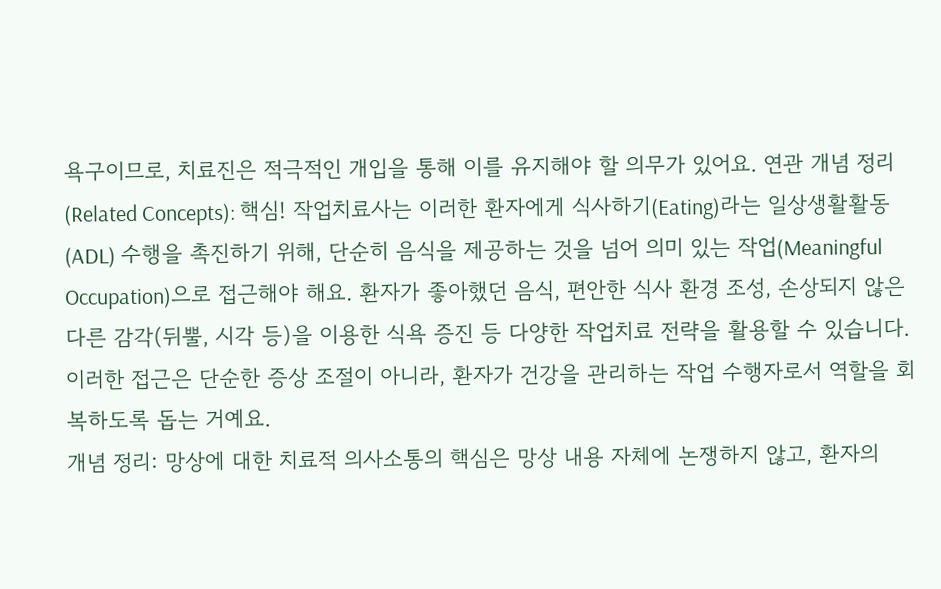욕구이므로, 치료진은 적극적인 개입을 통해 이를 유지해야 할 의무가 있어요. 연관 개념 정리 (Related Concepts): 핵심! 작업치료사는 이러한 환자에게 식사하기(Eating)라는 일상생활활동(ADL) 수행을 촉진하기 위해, 단순히 음식을 제공하는 것을 넘어 의미 있는 작업(Meaningful Occupation)으로 접근해야 해요. 환자가 좋아했던 음식, 편안한 식사 환경 조성, 손상되지 않은 다른 감각(뒤뿔, 시각 등)을 이용한 식욕 증진 등 다양한 작업치료 전략을 활용할 수 있습니다. 이러한 접근은 단순한 증상 조절이 아니라, 환자가 건강을 관리하는 작업 수행자로서 역할을 회복하도록 돕는 거예요.
개념 정리: 망상에 대한 치료적 의사소통의 핵심은 망상 내용 자체에 논쟁하지 않고, 환자의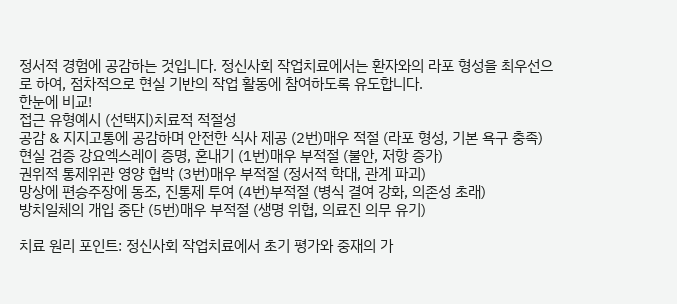정서적 경험에 공감하는 것입니다. 정신사회 작업치료에서는 환자와의 라포 형성을 최우선으로 하여, 점차적으로 현실 기반의 작업 활동에 참여하도록 유도합니다.
한눈에 비교!
접근 유형예시 (선택지)치료적 적절성
공감 & 지지고통에 공감하며 안전한 식사 제공 (2번)매우 적절 (라포 형성, 기본 욕구 충족)
현실 검증 강요엑스레이 증명, 혼내기 (1번)매우 부적절 (불안, 저항 증가)
권위적 통제위관 영양 협박 (3번)매우 부적절 (정서적 학대, 관계 파괴)
망상에 편승주장에 동조, 진통제 투여 (4번)부적절 (병식 결여 강화, 의존성 초래)
방치일체의 개입 중단 (5번)매우 부적절 (생명 위협, 의료진 의무 유기)

치료 원리 포인트: 정신사회 작업치료에서 초기 평가와 중재의 가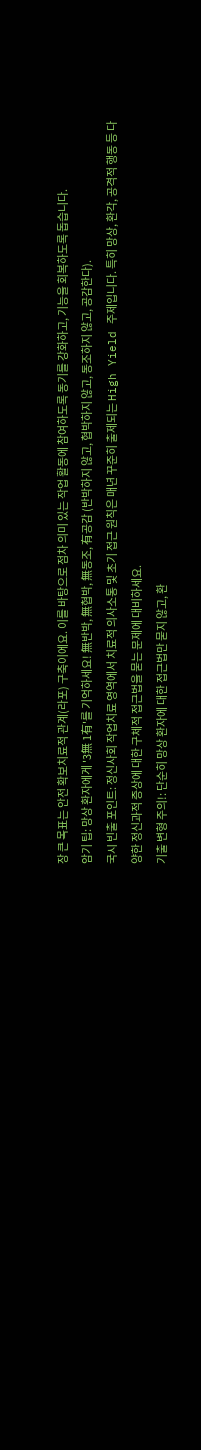장 큰 목표는 안전 확보치료적 관계(라포) 구축이에요. 이를 바탕으로 점차 의미 있는 작업 활동에 참여하도록 동기를 강화하고, 기능을 회복하도록 돕습니다.
암기 팁: 망상 환자에게 '3無 1有'를 기억하세요! 無반박, 無협박, 無동조, 有공감 (반박하지 않고, 협박하지 않고, 동조하지 않고, 공감한다).
국시 빈출 포인트: 정신사회 작업치료 영역에서 치료적 의사소통 및 초기 접근 원칙은 매년 꾸준히 출제되는 High Yield 주제입니다. 특히 망상, 환각, 공격적 행동 등 다양한 정신과적 증상에 대한 구체적 접근법을 묻는 문제에 대비하세요.
기출 변형 주의!: 단순히 망상 환자에 대한 접근법만 묻지 않고, 환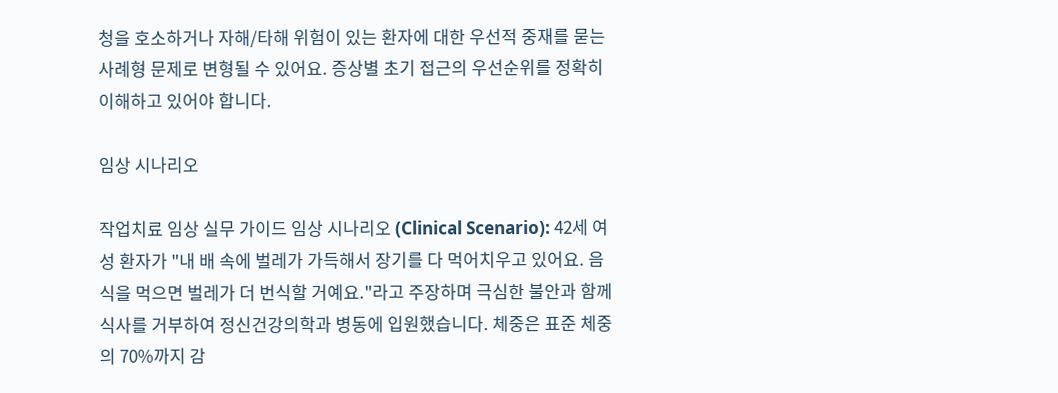청을 호소하거나 자해/타해 위험이 있는 환자에 대한 우선적 중재를 묻는 사례형 문제로 변형될 수 있어요. 증상별 초기 접근의 우선순위를 정확히 이해하고 있어야 합니다.

임상 시나리오

작업치료 임상 실무 가이드 임상 시나리오 (Clinical Scenario): 42세 여성 환자가 "내 배 속에 벌레가 가득해서 장기를 다 먹어치우고 있어요. 음식을 먹으면 벌레가 더 번식할 거예요."라고 주장하며 극심한 불안과 함께 식사를 거부하여 정신건강의학과 병동에 입원했습니다. 체중은 표준 체중의 70%까지 감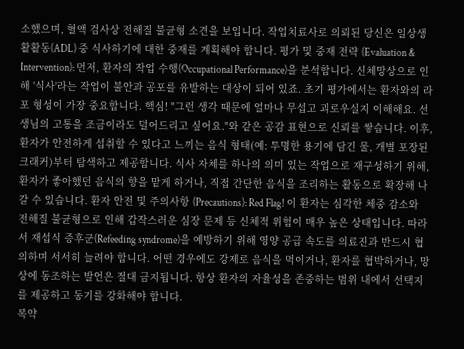소했으며, 혈액 검사상 전해질 불균형 소견을 보입니다. 작업치료사로 의뢰된 당신은 일상생활활동(ADL) 중 식사하기에 대한 중재를 계획해야 합니다. 평가 및 중재 전략 (Evaluation & Intervention): 먼저, 환자의 작업 수행(Occupational Performance)을 분석합니다. 신체망상으로 인해 '식사'라는 작업이 불안과 공포를 유발하는 대상이 되어 있죠. 초기 평가에서는 환자와의 라포 형성이 가장 중요합니다. 핵심! "그런 생각 때문에 얼마나 무섭고 괴로우실지 이해해요. 선생님의 고통을 조금이라도 덜어드리고 싶어요."와 같은 공감 표현으로 신뢰를 쌓습니다. 이후, 환자가 안전하게 섭취할 수 있다고 느끼는 음식 형태(예: 투명한 용기에 담긴 물, 개별 포장된 크래커)부터 탐색하고 제공합니다. 식사 자체를 하나의 의미 있는 작업으로 재구성하기 위해, 환자가 좋아했던 음식의 향을 맡게 하거나, 직접 간단한 음식을 조리하는 활동으로 확장해 나갈 수 있습니다. 환자 안전 및 주의사항 (Precautions): Red Flag! 이 환자는 심각한 체중 감소와 전해질 불균형으로 인해 갑작스러운 심장 문제 등 신체적 위험이 매우 높은 상태입니다. 따라서 재섭식 증후군(Refeeding syndrome)을 예방하기 위해 영양 공급 속도를 의료진과 반드시 협의하며 서서히 늘려야 합니다. 어떤 경우에도 강제로 음식을 먹이거나, 환자를 협박하거나, 망상에 동조하는 발언은 절대 금지됩니다. 항상 환자의 자율성을 존중하는 범위 내에서 선택지를 제공하고 동기를 강화해야 합니다.
복약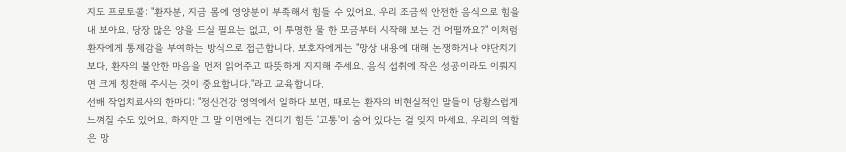지도 프로토콜: "환자분, 지금 몸에 영양분이 부족해서 힘들 수 있어요. 우리 조금씩 안전한 음식으로 힘을 내 보아요. 당장 많은 양을 드실 필요는 없고, 이 투명한 물 한 모금부터 시작해 보는 건 어떨까요?" 이처럼 환자에게 통제감을 부여하는 방식으로 접근합니다. 보호자에게는 "망상 내용에 대해 논쟁하거나 야단치기보다, 환자의 불안한 마음을 먼저 읽어주고 따뜻하게 지지해 주세요. 음식 섭취에 작은 성공이라도 이뤄지면 크게 칭찬해 주시는 것이 중요합니다."라고 교육합니다.
선배 작업치료사의 한마디: "정신건강 영역에서 일하다 보면, 때로는 환자의 비현실적인 말들이 당황스럽게 느껴질 수도 있어요. 하지만 그 말 이면에는 견디기 힘든 '고통'이 숨어 있다는 걸 잊지 마세요. 우리의 역할은 망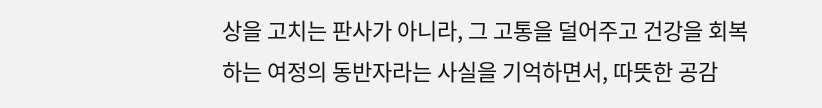상을 고치는 판사가 아니라, 그 고통을 덜어주고 건강을 회복하는 여정의 동반자라는 사실을 기억하면서, 따뜻한 공감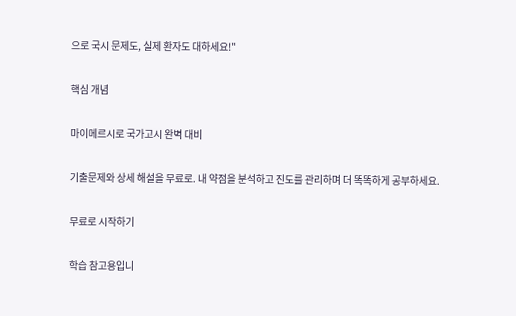으로 국시 문제도, 실제 환자도 대하세요!"

핵심 개념

마이메르시로 국가고시 완벽 대비

기출문제와 상세 해설을 무료로. 내 약점을 분석하고 진도를 관리하며 더 똑똑하게 공부하세요.

무료로 시작하기

학습 참고용입니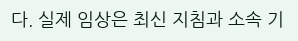다. 실제 임상은 최신 지침과 소속 기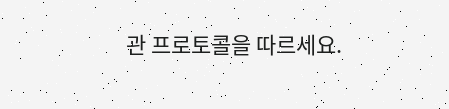관 프로토콜을 따르세요.